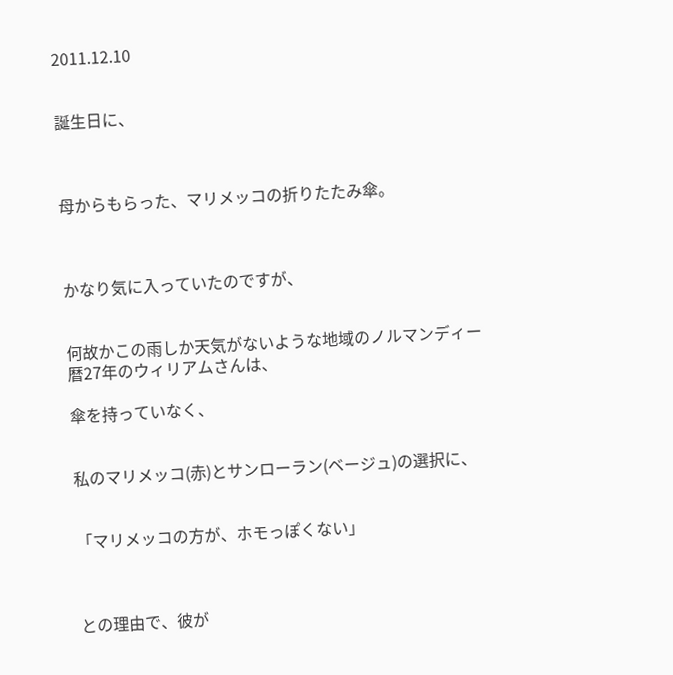2011.12.10


誕生日に、



母からもらった、マリメッコの折りたたみ傘。



かなり気に入っていたのですが、


何故かこの雨しか天気がないような地域のノルマンディー暦27年のウィリアムさんは、

傘を持っていなく、


私のマリメッコ(赤)とサンローラン(ベージュ)の選択に、


「マリメッコの方が、ホモっぽくない」



との理由で、彼が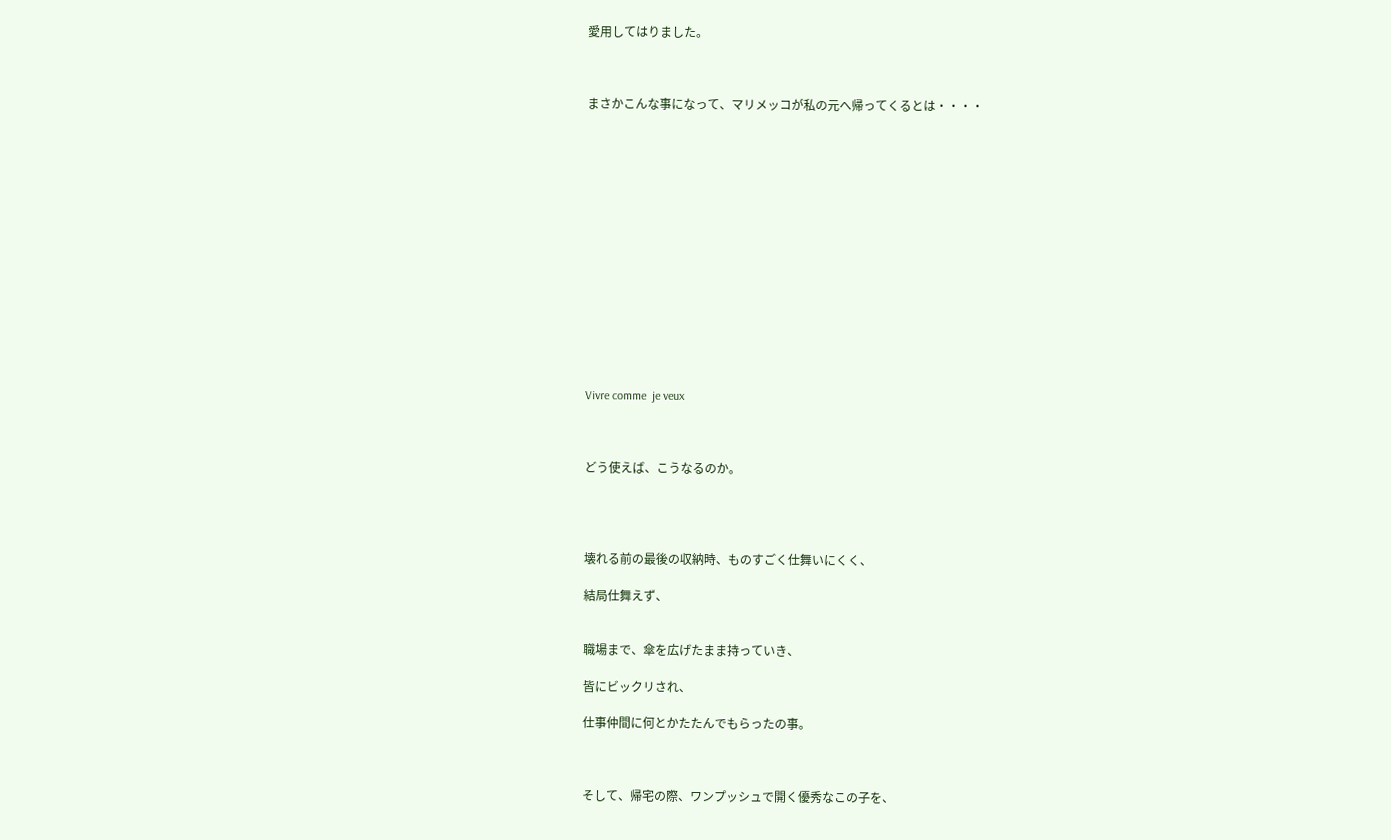愛用してはりました。



まさかこんな事になって、マリメッコが私の元へ帰ってくるとは・・・・















Vivre comme  je veux



どう使えば、こうなるのか。




壊れる前の最後の収納時、ものすごく仕舞いにくく、

結局仕舞えず、


職場まで、傘を広げたまま持っていき、

皆にビックリされ、

仕事仲間に何とかたたんでもらったの事。



そして、帰宅の際、ワンプッシュで開く優秀なこの子を、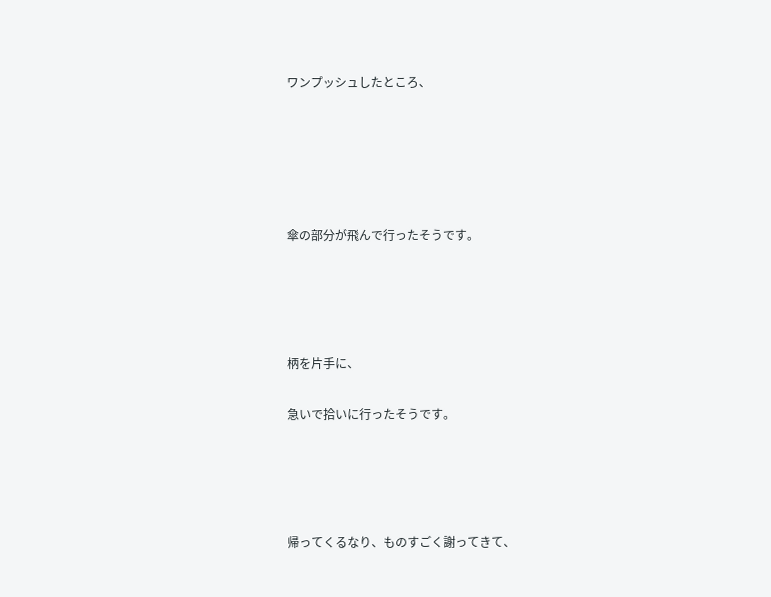ワンプッシュしたところ、





傘の部分が飛んで行ったそうです。




柄を片手に、

急いで拾いに行ったそうです。




帰ってくるなり、ものすごく謝ってきて、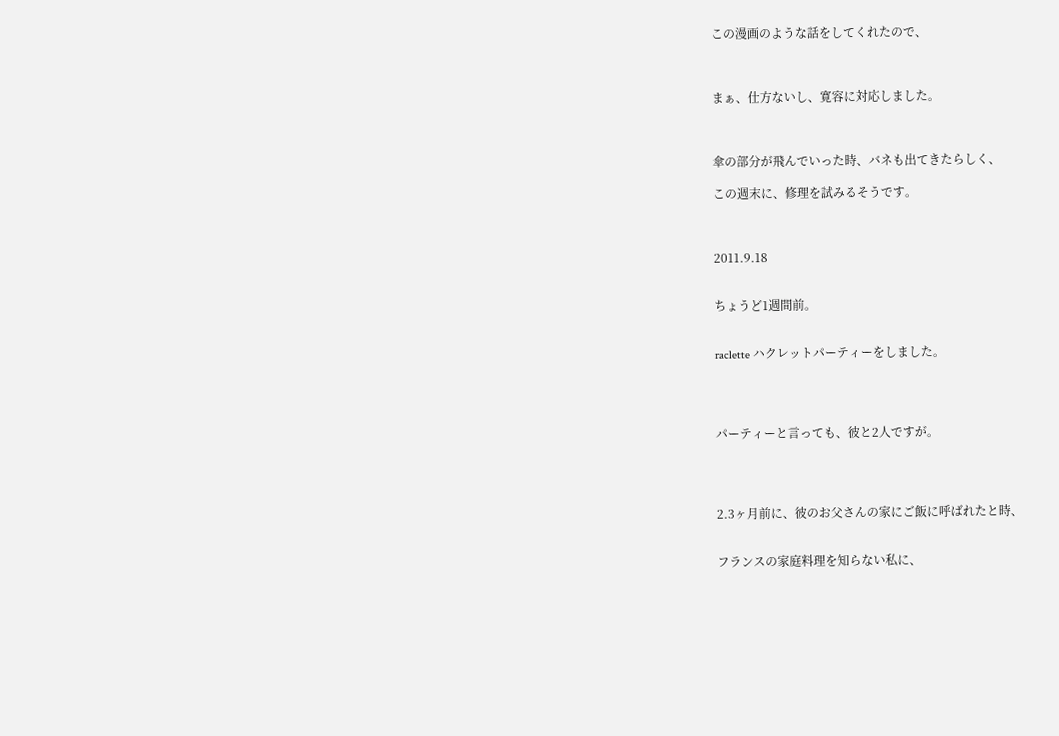この漫画のような話をしてくれたので、



まぁ、仕方ないし、寛容に対応しました。



傘の部分が飛んでいった時、バネも出てきたらしく、

この週末に、修理を試みるそうです。



2011.9.18


ちょうど1週間前。


raclette ハクレットパーティーをしました。




パーティーと言っても、彼と2人ですが。




2.3ヶ月前に、彼のお父さんの家にご飯に呼ばれたと時、


フランスの家庭料理を知らない私に、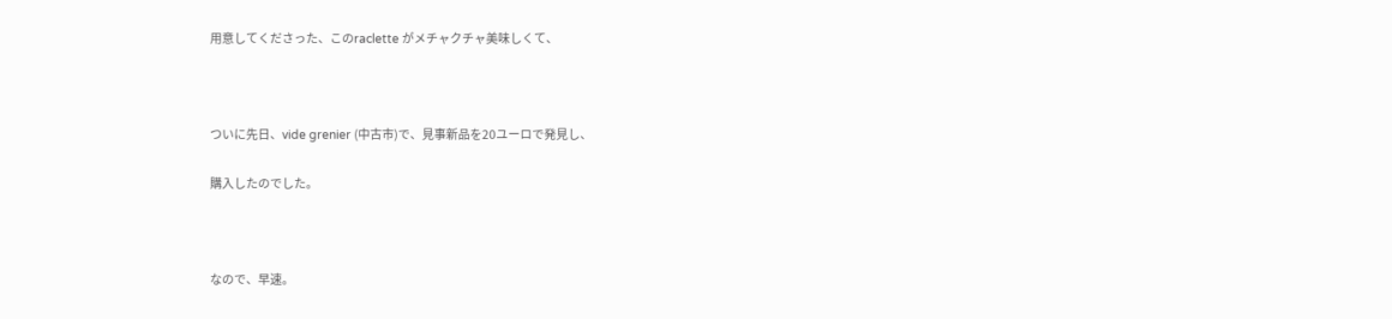用意してくださった、このraclette がメチャクチャ美味しくて、



ついに先日、vide grenier (中古市)で、見事新品を20ユーロで発見し、

購入したのでした。



なので、早速。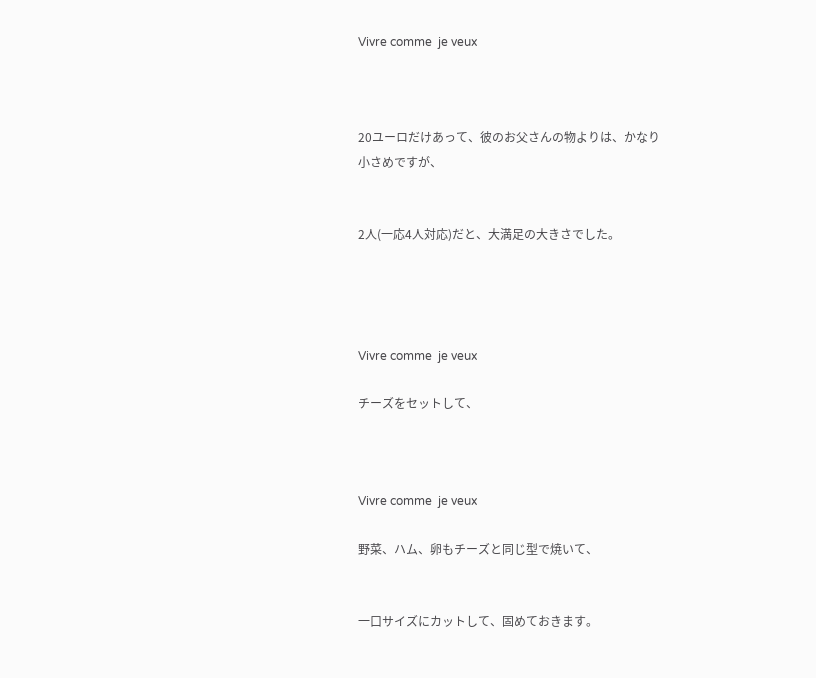Vivre comme  je veux



20ユーロだけあって、彼のお父さんの物よりは、かなり
小さめですが、


2人(一応4人対応)だと、大満足の大きさでした。




Vivre comme  je veux

チーズをセットして、



Vivre comme  je veux

野菜、ハム、卵もチーズと同じ型で焼いて、


一口サイズにカットして、固めておきます。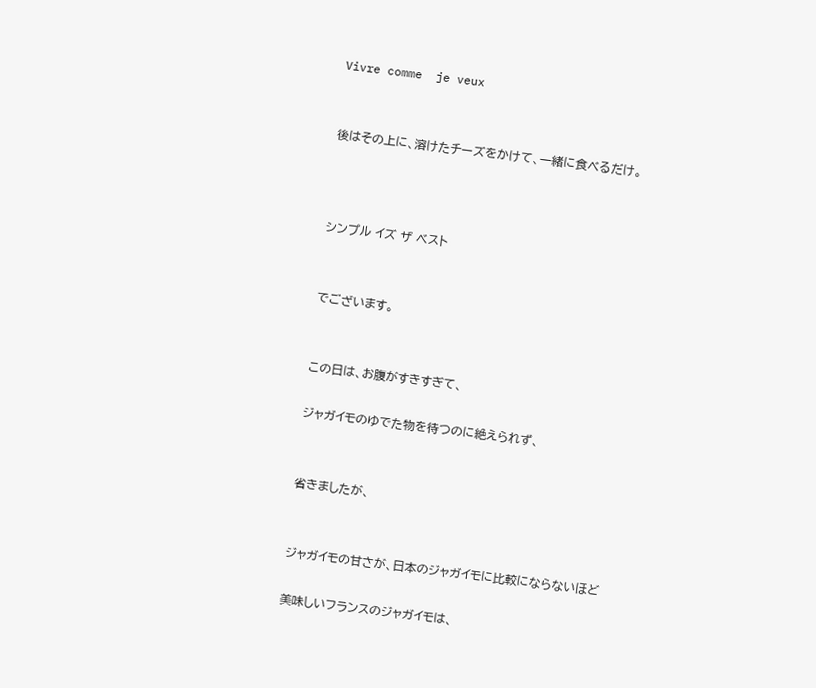Vivre comme  je veux


後はその上に、溶けたチーズをかけて、一緒に食べるだけ。



シンプル イズ ザ ベスト


でございます。


この日は、お腹がすきすぎて、

ジャガイモのゆでた物を待つのに絶えられず、


省きましたが、


ジャガイモの甘さが、日本のジャガイモに比較にならないほど

美味しいフランスのジャガイモは、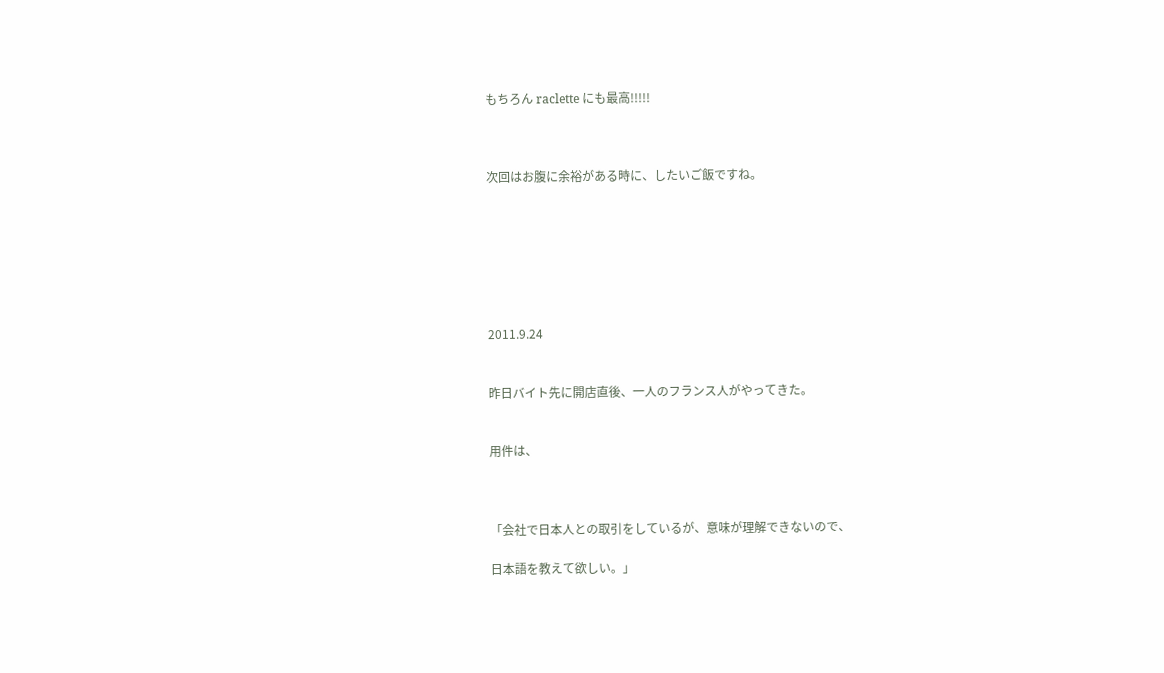もちろん raclette にも最高!!!!!



次回はお腹に余裕がある時に、したいご飯ですね。







2011.9.24


昨日バイト先に開店直後、一人のフランス人がやってきた。


用件は、



「会社で日本人との取引をしているが、意味が理解できないので、

日本語を教えて欲しい。」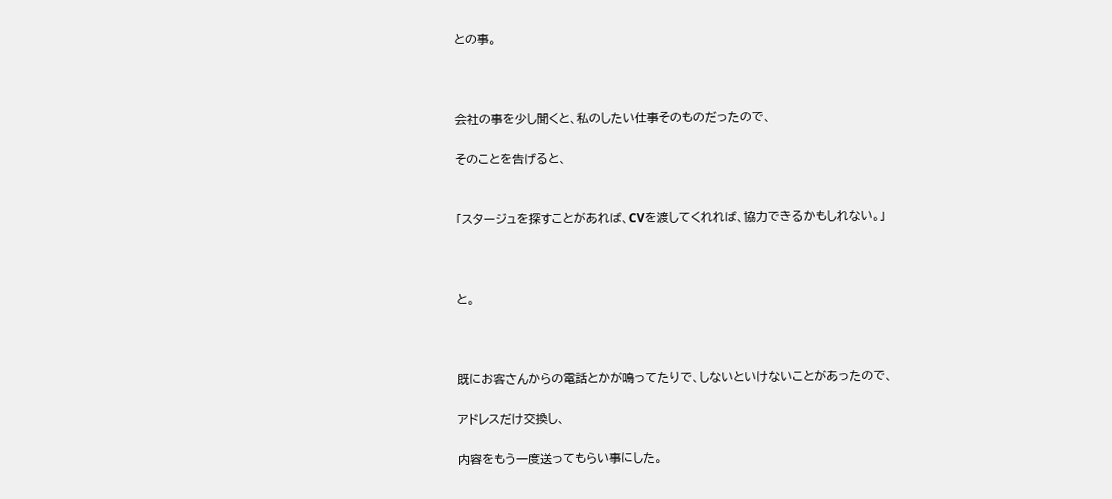との事。



会社の事を少し聞くと、私のしたい仕事そのものだったので、

そのことを告げると、


「スタージュを探すことがあれば、CVを渡してくれれば、協力できるかもしれない。」



と。



既にお客さんからの電話とかが鳴ってたりで、しないといけないことがあったので、

アドレスだけ交換し、

内容をもう一度送ってもらい事にした。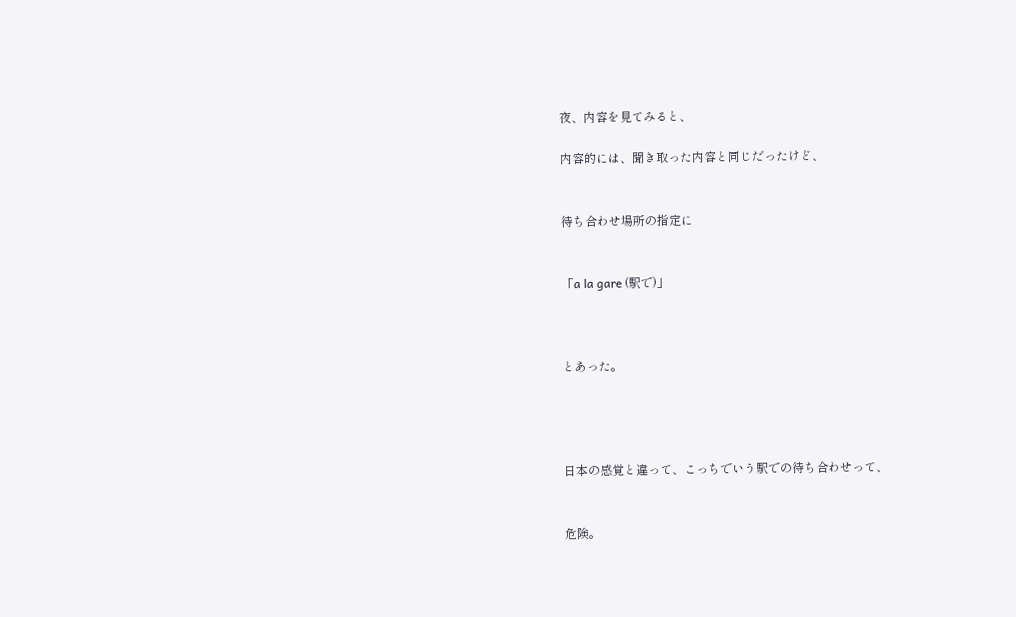夜、内容を見てみると、

内容的には、聞き取った内容と同じだったけど、


待ち合わせ場所の指定に


「a la gare (駅で)」



とあった。




日本の感覚と違って、こっちでいう駅での待ち合わせって、


危険。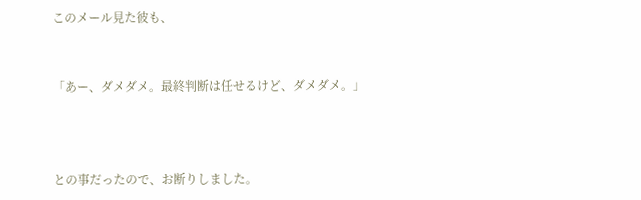このメール見た彼も、


「あー、ダメダメ。最終判断は任せるけど、ダメダメ。」



との事だったので、お断りしました。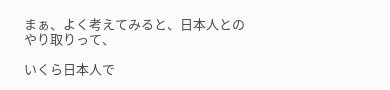まぁ、よく考えてみると、日本人とのやり取りって、

いくら日本人で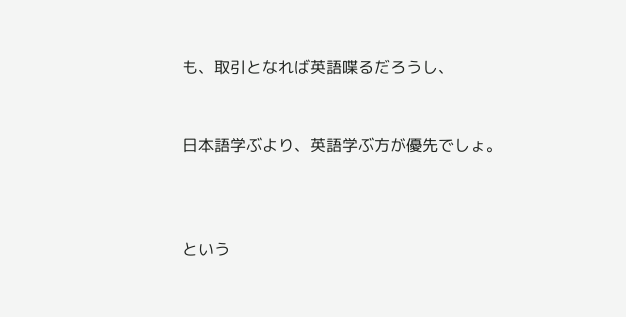も、取引となれば英語喋るだろうし、


日本語学ぶより、英語学ぶ方が優先でしょ。



という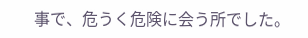事で、危うく危険に会う所でした。